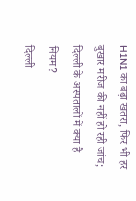H1N1 का बढ़ा खतरा, फिर भी हर बुखार मरीज की नहीं हो रही जांच; दिल्ली के अस्पतालों में क्या है नियम?
दिल्ली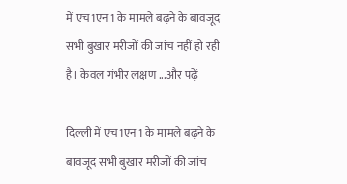में एच1एन1 के मामले बढ़ने के बावजूद सभी बुखार मरीजों की जांच नहीं हो रही है। केवल गंभीर लक्षण ...और पढ़ें

दिल्ली में एच1एन1 के मामले बढ़ने के बावजूद सभी बुखार मरीजों की जांच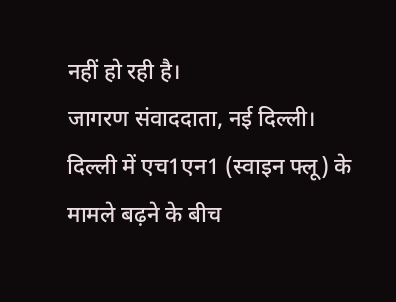नहीं हो रही है।
जागरण संवाददाता, नई दिल्ली। दिल्ली में एच1एन1 (स्वाइन फ्लू) के मामले बढ़ने के बीच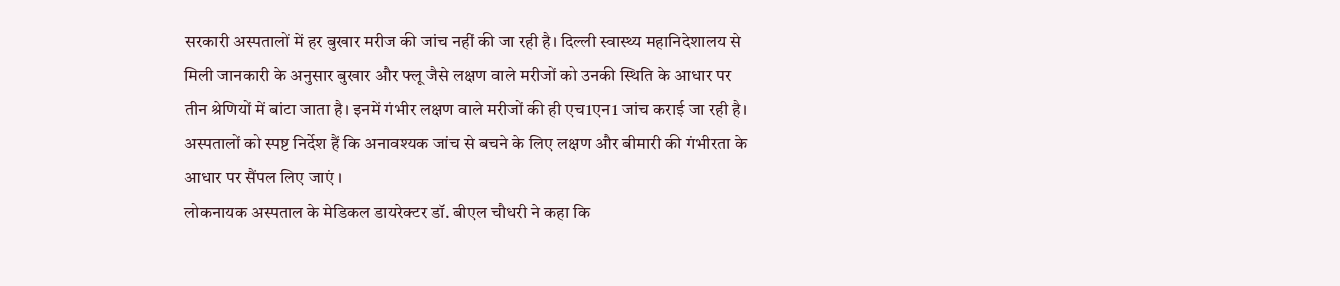सरकारी अस्पतालों में हर बुखार मरीज की जांच नहीं की जा रही है। दिल्ली स्वास्थ्य महानिदेशालय से मिली जानकारी के अनुसार बुखार और फ्लू जैसे लक्षण वाले मरीजों को उनकी स्थिति के आधार पर तीन श्रेणियों में बांटा जाता है। इनमें गंभीर लक्षण वाले मरीजों की ही एच1एन1 जांच कराई जा रही है। अस्पतालों को स्पष्ट निर्देश हैं कि अनावश्यक जांच से बचने के लिए लक्षण और बीमारी की गंभीरता के आधार पर सैंपल लिए जाएं ।
लोकनायक अस्पताल के मेडिकल डायरेक्टर डॉ. बीएल चौधरी ने कहा कि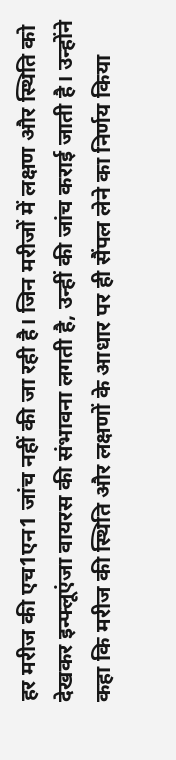हर मरीज की एच1एन1 जांच नहीं की जा रही है। जिन मरीजों में लक्षण और स्थिति को देखकर इन्फ्लूएंजा वायरस की संभावना लगती है, उन्हीं की जांच कराई जाती है। उन्होंने कहा कि मरीज की स्थिति और लक्षणों के आधार पर ही सैंपल लेने का निर्णय किया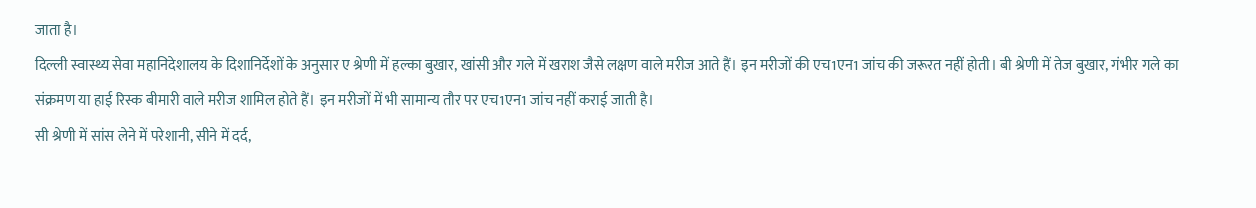जाता है।
दिल्ली स्वास्थ्य सेवा महानिदेशालय के दिशानिर्देशों के अनुसार ए श्रेणी में हल्का बुखार, खांसी और गले में खराश जैसे लक्षण वाले मरीज आते हैं। इन मरीजों की एच1एन1 जांच की जरूरत नहीं होती। बी श्रेणी में तेज बुखार, गंभीर गले का संक्रमण या हाई रिस्क बीमारी वाले मरीज शामिल होते हैं। इन मरीजों में भी सामान्य तौर पर एच1एन1 जांच नहीं कराई जाती है।
सी श्रेणी में सांस लेने में परेशानी, सीने में दर्द,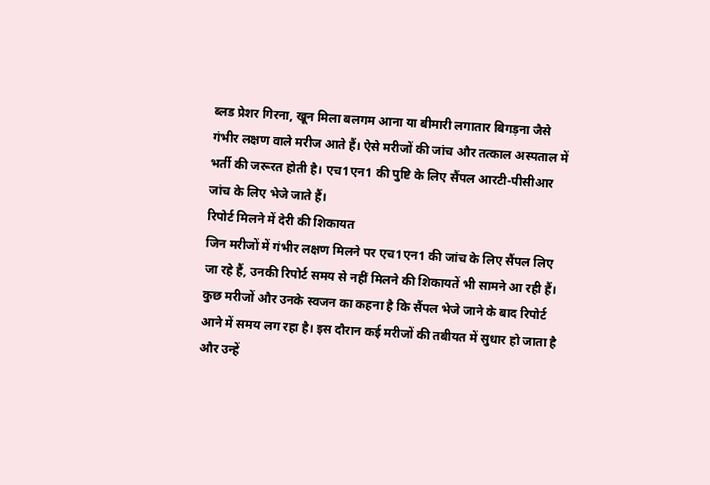ब्लड प्रेशर गिरना, खून मिला बलगम आना या बीमारी लगातार बिगड़ना जैसे गंभीर लक्षण वाले मरीज आते हैं। ऐसे मरीजों की जांच और तत्काल अस्पताल में भर्ती की जरूरत होती है। एच1एन1 की पुष्टि के लिए सैंपल आरटी-पीसीआर जांच के लिए भेजे जाते हैं।
रिपोर्ट मिलने में देरी की शिकायत
जिन मरीजों में गंभीर लक्षण मिलने पर एच1एन1 की जांच के लिए सैंपल लिए जा रहे हैं, उनकी रिपोर्ट समय से नहीं मिलने की शिकायतें भी सामने आ रही हैं। कुछ मरीजों और उनके स्वजन का कहना है कि सैंपल भेजे जाने के बाद रिपोर्ट आने में समय लग रहा है। इस दौरान कई मरीजों की तबीयत में सुधार हो जाता है और उन्हें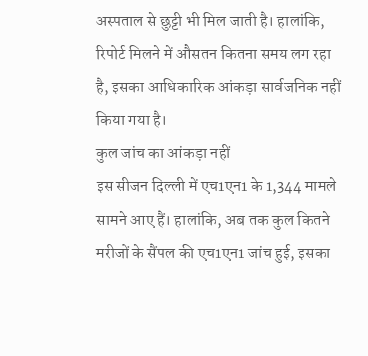अस्पताल से छुट्टी भी मिल जाती है। हालांकि, रिपोर्ट मिलने में औसतन कितना समय लग रहा है, इसका आधिकारिक आंकड़ा सार्वजनिक नहीं किया गया है।
कुल जांच का आंकड़ा नहीं
इस सीजन दिल्ली में एच1एन1 के 1,344 मामले सामने आए हैं। हालांकि, अब तक कुल कितने मरीजों के सैंपल की एच1एन1 जांच हुई, इसका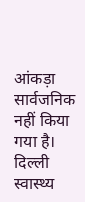आंकड़ा सार्वजनिक नहीं किया गया है। दिल्ली स्वास्थ्य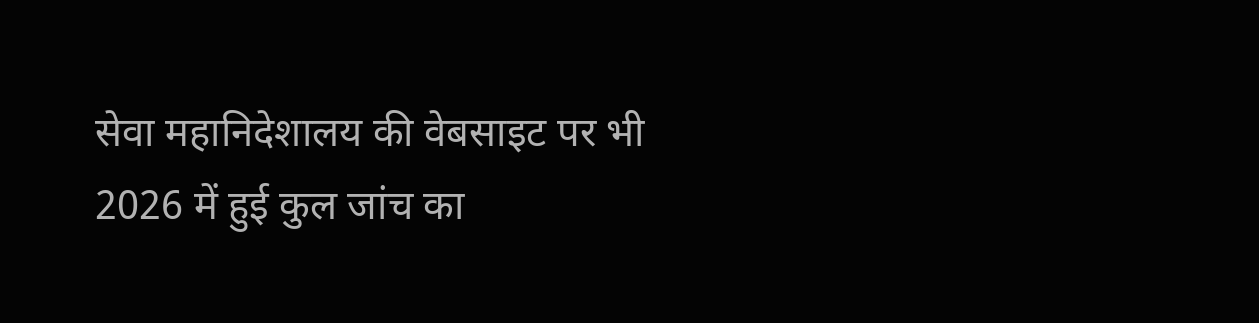सेवा महानिदेशालय की वेबसाइट पर भी 2026 में हुई कुल जांच का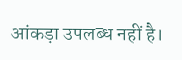आंकड़ा उपलब्ध नहीं है।